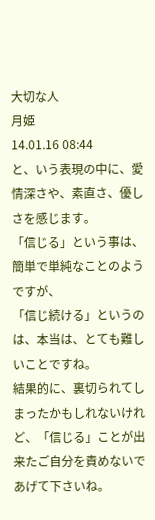大切な人
月姫
14.01.16 08:44
と、いう表現の中に、愛情深さや、素直さ、優しさを感じます。
「信じる」という事は、簡単で単純なことのようですが、
「信じ続ける」というのは、本当は、とても難しいことですね。
結果的に、裏切られてしまったかもしれないけれど、「信じる」ことが出来たご自分を責めないであげて下さいね。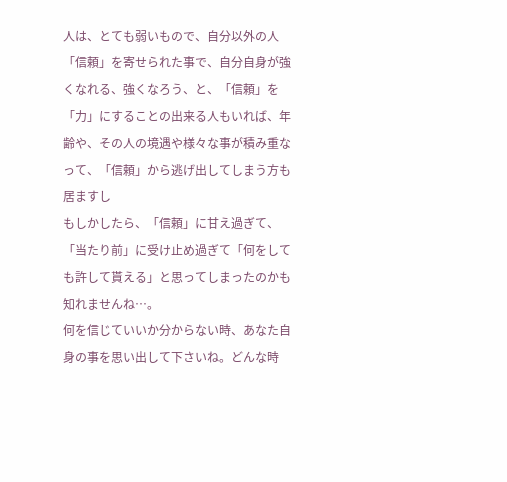人は、とても弱いもので、自分以外の人「信頼」を寄せられた事で、自分自身が強くなれる、強くなろう、と、「信頼」を「力」にすることの出来る人もいれば、年齢や、その人の境遇や様々な事が積み重なって、「信頼」から逃げ出してしまう方も居ますし
もしかしたら、「信頼」に甘え過ぎて、「当たり前」に受け止め過ぎて「何をしても許して貰える」と思ってしまったのかも知れませんね…。
何を信じていいか分からない時、あなた自身の事を思い出して下さいね。どんな時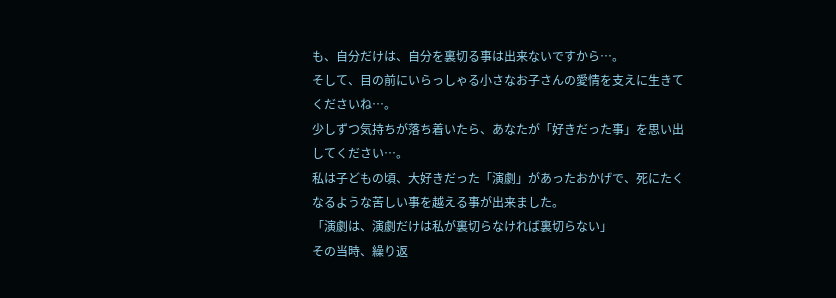も、自分だけは、自分を裏切る事は出来ないですから…。
そして、目の前にいらっしゃる小さなお子さんの愛情を支えに生きてくださいね…。
少しずつ気持ちが落ち着いたら、あなたが「好きだった事」を思い出してください…。
私は子どもの頃、大好きだった「演劇」があったおかげで、死にたくなるような苦しい事を越える事が出来ました。
「演劇は、演劇だけは私が裏切らなければ裏切らない」
その当時、繰り返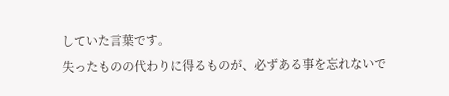していた言葉です。
失ったものの代わりに得るものが、必ずある事を忘れないで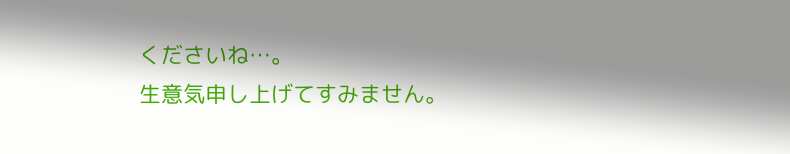くださいね…。
生意気申し上げてすみません。